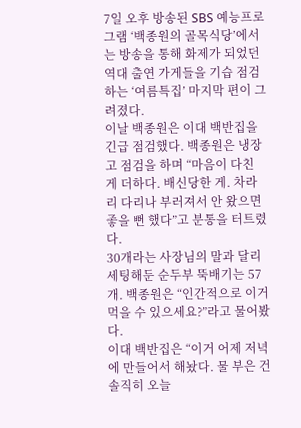7일 오후 방송된 SBS 예능프로그램 ‘백종원의 골목식당’에서는 방송을 통해 화제가 되었던 역대 출연 가게들을 기습 점검하는 ‘여름특집’ 마지막 편이 그려졌다.
이날 백종원은 이대 백반집을 긴급 점검했다. 백종원은 냉장고 점검을 하며 “마음이 다친 게 더하다. 배신당한 게. 차라리 다리나 부러져서 안 왔으면 좋을 뻔 했다”고 분통을 터트렸다.
30개라는 사장님의 말과 달리 세팅해둔 순두부 뚝배기는 57개. 백종원은 “인간적으로 이거 먹을 수 있으세요?”라고 물어봤다.
이대 백반집은 “이거 어제 저녁에 만들어서 해놨다. 물 부은 건 솔직히 오늘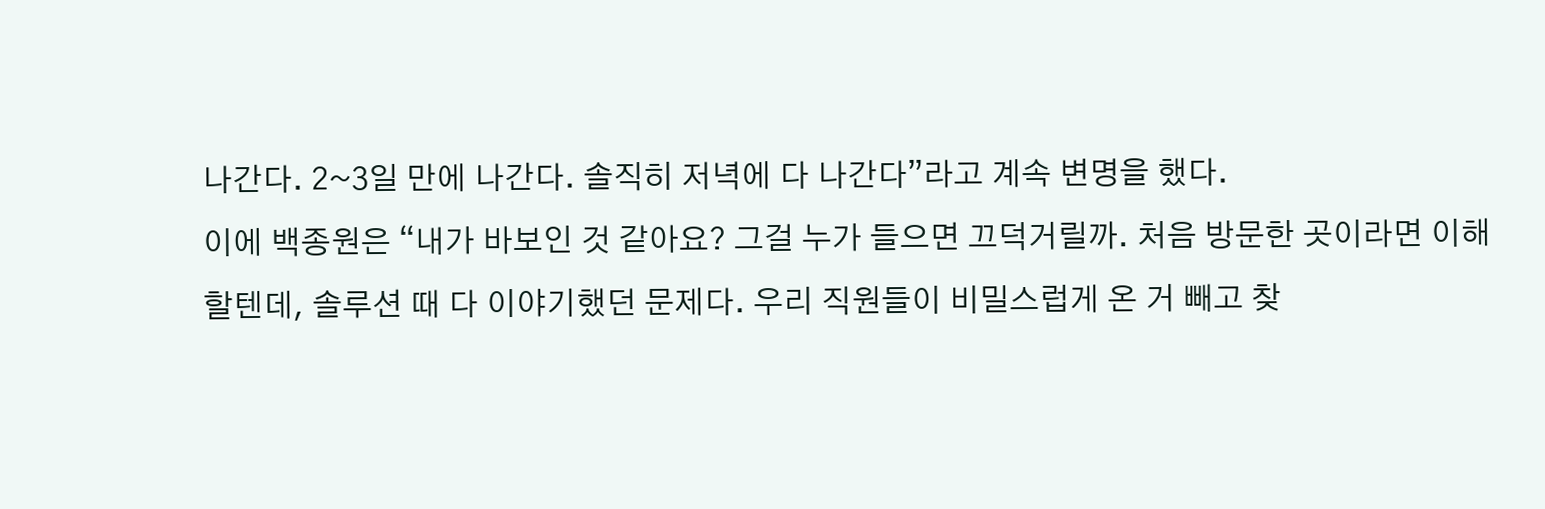나간다. 2~3일 만에 나간다. 솔직히 저녁에 다 나간다”라고 계속 변명을 했다.
이에 백종원은 “내가 바보인 것 같아요? 그걸 누가 들으면 끄덕거릴까. 처음 방문한 곳이라면 이해할텐데, 솔루션 때 다 이야기했던 문제다. 우리 직원들이 비밀스럽게 온 거 빼고 찾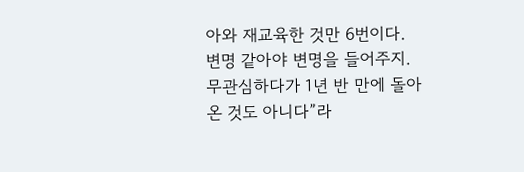아와 재교육한 것만 6번이다. 변명 같아야 변명을 들어주지. 무관심하다가 1년 반 만에 돌아온 것도 아니다”라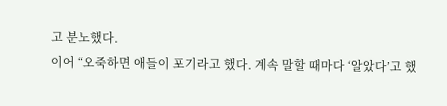고 분노했다.
이어 “오죽하면 애들이 포기라고 했다. 계속 말할 때마다 ‘알았다’고 했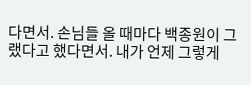다면서. 손님들 올 때마다 백종원이 그랬다고 했다면서. 내가 언제 그렇게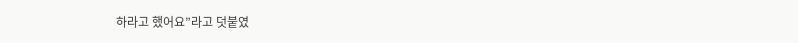하라고 했어요”라고 덧붙였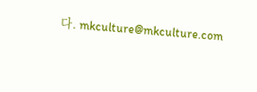다. mkculture@mkculture.com